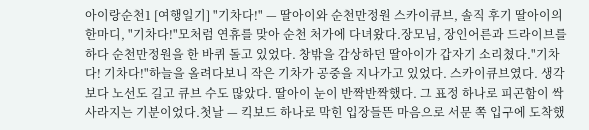아이랑순천1 [여행일기] "기차다!" — 딸아이와 순천만정원 스카이큐브, 솔직 후기 딸아이의 한마디, "기차다!"모처럼 연휴를 맞아 순천 처가에 다녀왔다.장모님, 장인어른과 드라이브를 하다 순천만정원을 한 바퀴 돌고 있었다. 창밖을 감상하던 딸아이가 갑자기 소리쳤다."기차다! 기차다!"하늘을 올려다보니 작은 기차가 공중을 지나가고 있었다. 스카이큐브였다. 생각보다 노선도 길고 큐브 수도 많았다. 딸아이 눈이 반짝반짝했다. 그 표정 하나로 피곤함이 싹 사라지는 기분이었다.첫날 — 킥보드 하나로 막힌 입장들뜬 마음으로 서문 쪽 입구에 도착했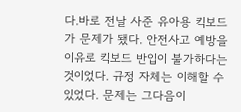다.바로 전날 사준 유아용 킥보드가 문제가 됐다. 안전사고 예방을 이유로 킥보드 반입이 불가하다는 것이었다. 규정 자체는 이해할 수 있었다. 문제는 그다음이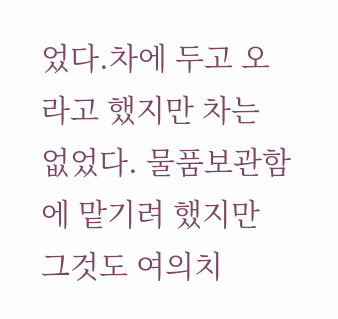었다.차에 두고 오라고 했지만 차는 없었다. 물품보관함에 맡기려 했지만 그것도 여의치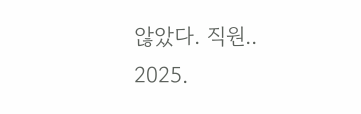않았다. 직원.. 2025.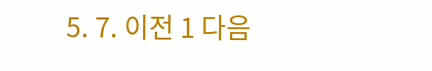5. 7. 이전 1 다음